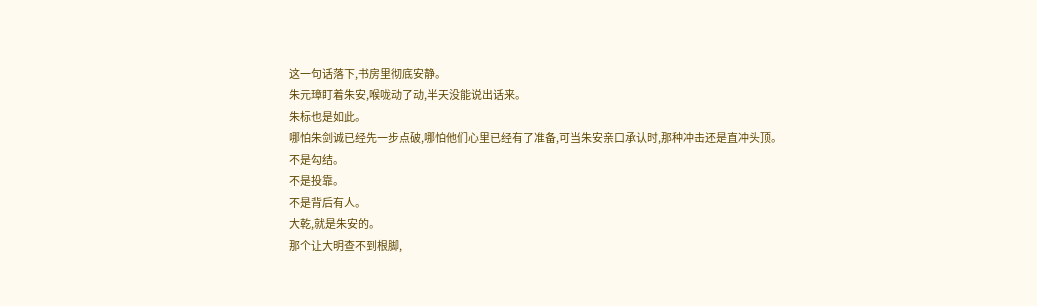这一句话落下,书房里彻底安静。
朱元璋盯着朱安,喉咙动了动,半天没能说出话来。
朱标也是如此。
哪怕朱剑诚已经先一步点破,哪怕他们心里已经有了准备,可当朱安亲口承认时,那种冲击还是直冲头顶。
不是勾结。
不是投靠。
不是背后有人。
大乾,就是朱安的。
那个让大明查不到根脚,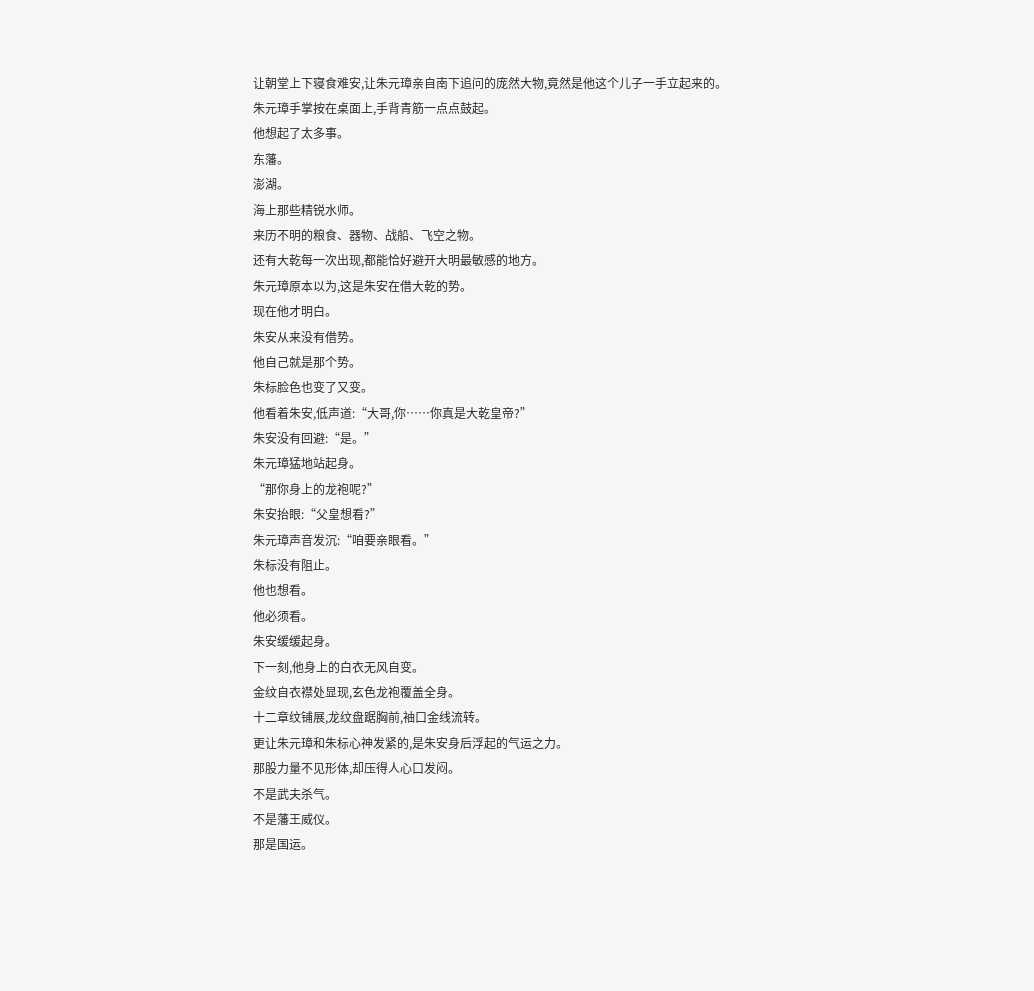让朝堂上下寝食难安,让朱元璋亲自南下追问的庞然大物,竟然是他这个儿子一手立起来的。
朱元璋手掌按在桌面上,手背青筋一点点鼓起。
他想起了太多事。
东藩。
澎湖。
海上那些精锐水师。
来历不明的粮食、器物、战船、飞空之物。
还有大乾每一次出现,都能恰好避开大明最敏感的地方。
朱元璋原本以为,这是朱安在借大乾的势。
现在他才明白。
朱安从来没有借势。
他自己就是那个势。
朱标脸色也变了又变。
他看着朱安,低声道:“大哥,你……你真是大乾皇帝?”
朱安没有回避:“是。”
朱元璋猛地站起身。
“那你身上的龙袍呢?”
朱安抬眼:“父皇想看?”
朱元璋声音发沉:“咱要亲眼看。”
朱标没有阻止。
他也想看。
他必须看。
朱安缓缓起身。
下一刻,他身上的白衣无风自变。
金纹自衣襟处显现,玄色龙袍覆盖全身。
十二章纹铺展,龙纹盘踞胸前,袖口金线流转。
更让朱元璋和朱标心神发紧的,是朱安身后浮起的气运之力。
那股力量不见形体,却压得人心口发闷。
不是武夫杀气。
不是藩王威仪。
那是国运。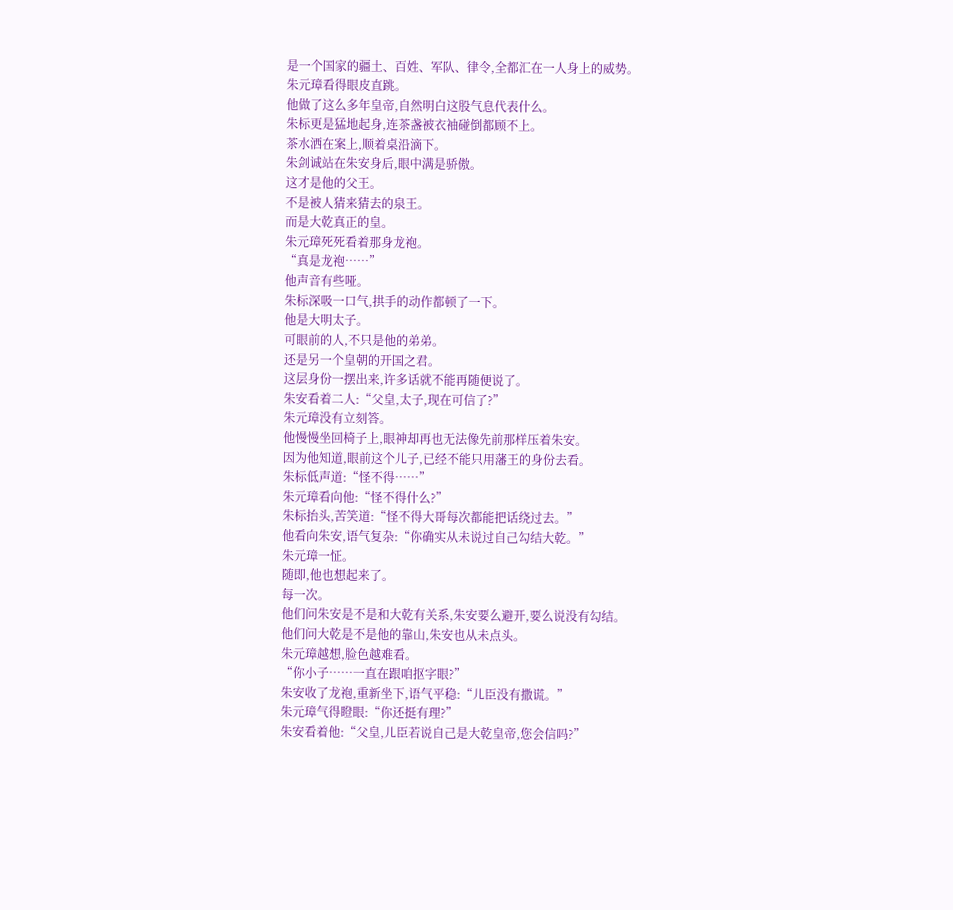是一个国家的疆土、百姓、军队、律令,全都汇在一人身上的威势。
朱元璋看得眼皮直跳。
他做了这么多年皇帝,自然明白这股气息代表什么。
朱标更是猛地起身,连茶盏被衣袖碰倒都顾不上。
茶水洒在案上,顺着桌沿滴下。
朱剑诚站在朱安身后,眼中满是骄傲。
这才是他的父王。
不是被人猜来猜去的泉王。
而是大乾真正的皇。
朱元璋死死看着那身龙袍。
“真是龙袍……”
他声音有些哑。
朱标深吸一口气,拱手的动作都顿了一下。
他是大明太子。
可眼前的人,不只是他的弟弟。
还是另一个皇朝的开国之君。
这层身份一摆出来,许多话就不能再随便说了。
朱安看着二人:“父皇,太子,现在可信了?”
朱元璋没有立刻答。
他慢慢坐回椅子上,眼神却再也无法像先前那样压着朱安。
因为他知道,眼前这个儿子,已经不能只用藩王的身份去看。
朱标低声道:“怪不得……”
朱元璋看向他:“怪不得什么?”
朱标抬头,苦笑道:“怪不得大哥每次都能把话绕过去。”
他看向朱安,语气复杂:“你确实从未说过自己勾结大乾。”
朱元璋一怔。
随即,他也想起来了。
每一次。
他们问朱安是不是和大乾有关系,朱安要么避开,要么说没有勾结。
他们问大乾是不是他的靠山,朱安也从未点头。
朱元璋越想,脸色越难看。
“你小子……一直在跟咱抠字眼?”
朱安收了龙袍,重新坐下,语气平稳:“儿臣没有撒谎。”
朱元璋气得瞪眼:“你还挺有理?”
朱安看着他:“父皇,儿臣若说自己是大乾皇帝,您会信吗?”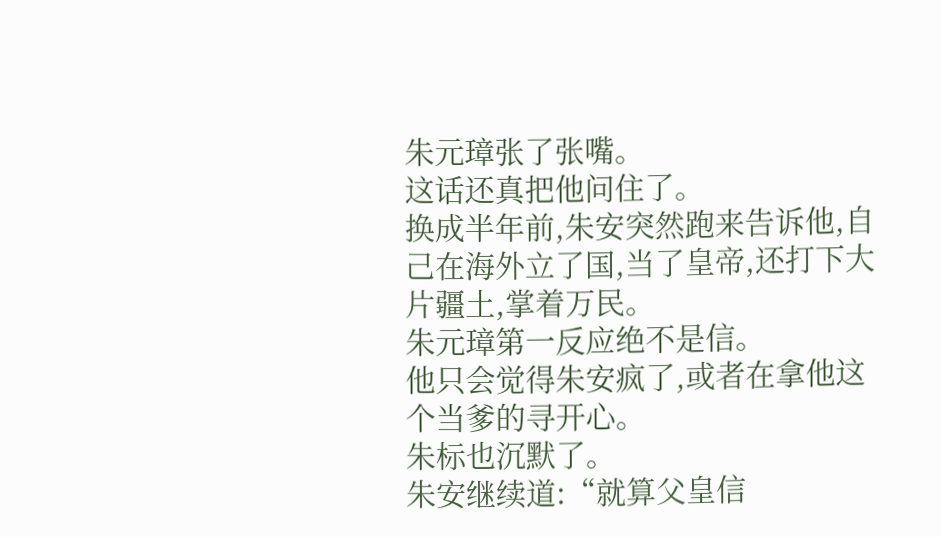朱元璋张了张嘴。
这话还真把他问住了。
换成半年前,朱安突然跑来告诉他,自己在海外立了国,当了皇帝,还打下大片疆土,掌着万民。
朱元璋第一反应绝不是信。
他只会觉得朱安疯了,或者在拿他这个当爹的寻开心。
朱标也沉默了。
朱安继续道:“就算父皇信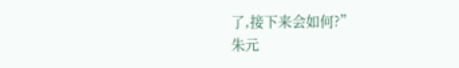了,接下来会如何?”
朱元